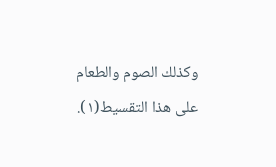وكذلك الصوم والطعام على هذا التقسيط(١).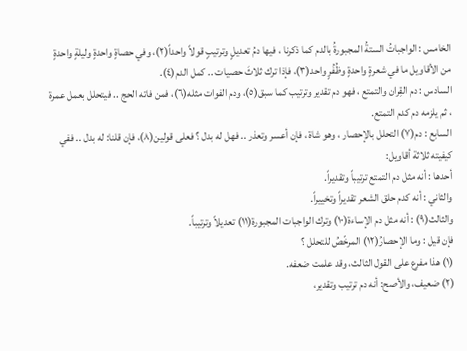الخامس : الواجباتُ الستةُ المجبورةُ بالدم كما ذكرنا ، فيها دمُ تعديلٍ وترتيبٍ قولاً واحداً(٢)، وفي حصاةٍ واحدةٍ وليلةٍ واحدةٍ من الأقاويل ما في شعرةٍ واحدةٍ وظُفُرٍ واحد(٣)، فإذا ترك ثلاثَ حصيات .. كمل الدم(٤).
السادس : دم القِران والتمتع ، فهو دم تقدير وترتيب كما سبق(٥)، ودم الفوات مثله(٦)، فمن فاته الحج .. فيتحلل بعمل عمرة ، ثم يلزمه دم كدم التمتع.
السابع : دم(٧) التحلل بالإحصار ، وهو شاة ، فإن أعسر وتعذر .. فهل له بدل ؟ فعلى قولين(٨)، فإن قلنا: له بدل .. ففي كيفيته ثلاثة أقاويل:
أحدها : أنه مثل دم التمتع ترتيباً وتقديراً.
والثاني : أنه كدم حلق الشعر تقديراً وتخييراً.
والثالث(٩) : أنه مثل دم الإساءة(١٠) وترك الواجبات المجبورة(١١) تعديلاً وترتيباً.
فإن قيل : وما الإحصارُ(١٢) المرخّصُ للتحلل ؟
(١) هذا مفرع على القول الثالث، وقد علمت ضعفه.
(٢) ضعيف، والأصح: أنه دم ترتيب وتقدير،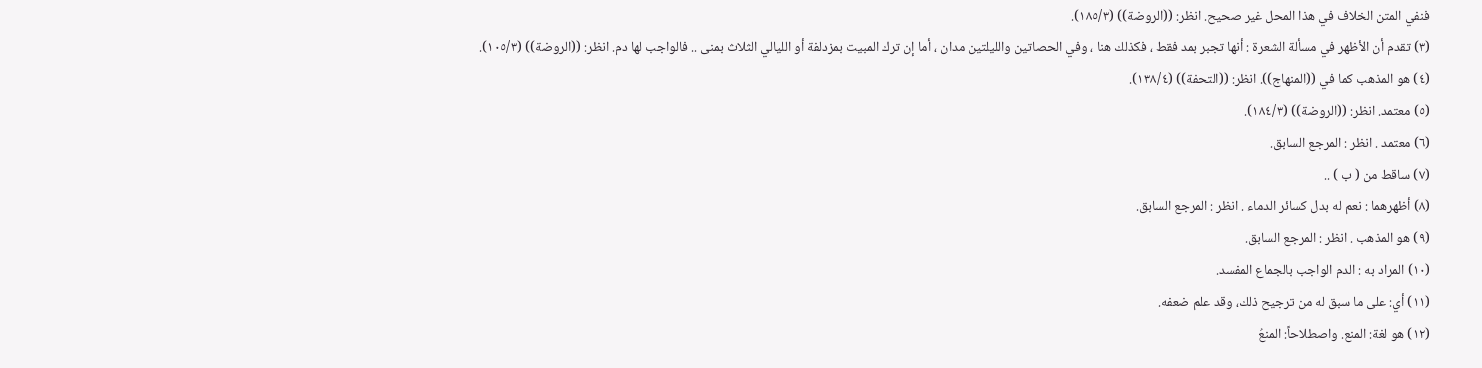فنفي المتن الخلاف في هذا المحل غير صحيح. انظر: ((الروضة)) (١٨٥/٣).
(٣) تقدم أن الأظهر في مسألة الشعرة : أنها تجبر بمد فقط ، فكذلك هنا ، وفي الحصاتين والليلتين مدان ، أما إن ترك المبيت بمزدلفة أو الليالي الثلاث بمنى .. فالواجب لها دم. انظر: ((الروضة)) (١٠٥/٣).
(٤) هو المذهب كما في ((المنهاج)). انظر: ((التحفة)) (١٣٨/٤).
(٥) معتمد. انظر: ((الروضة)) (١٨٤/٣).
(٦) معتمد . انظر : المرجع السابق.
(٧) ساقط من ( ب ) ..
(٨) أظهرهما : نعم له بدل كسائر الدماء . انظر : المرجع السابق.
(٩) هو المذهب . انظر : المرجع السابق.
(١٠) المراد به : الدم الواجب بالجماع المفسد.
(١١) أي: على ما سبق له من ترجيح ذلك، وقد علم ضعفه.
(١٢) هو لغة: المنع. واصطلاحاً: المنعُ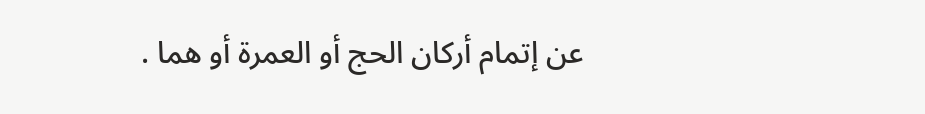عن إتمام أركان الحج أو العمرة أو هما .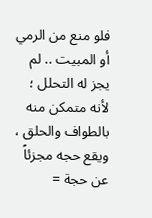فلو منع من الرمي أو المبيت .. لم يجز له التحلل ؛ لأنه متمكن منه بالطواف والحلق ، ويقع حجه مجزئاً عن حجة =